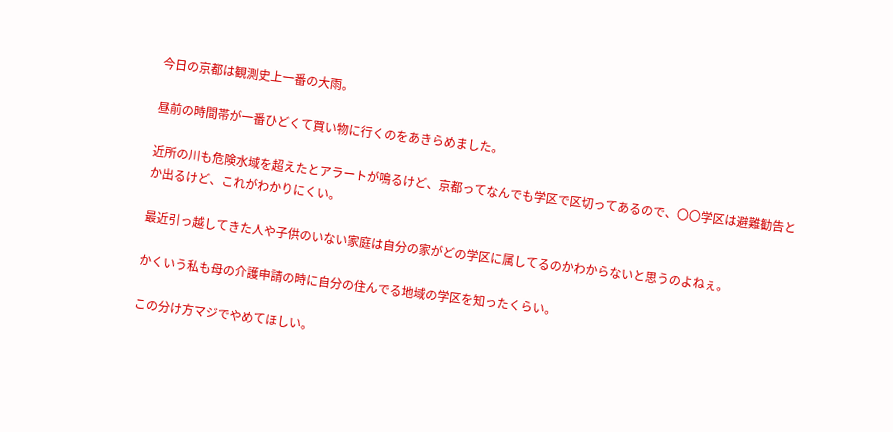今日の京都は観測史上一番の大雨。

昼前の時間帯が一番ひどくて買い物に行くのをあきらめました。

近所の川も危険水域を超えたとアラートが鳴るけど、京都ってなんでも学区で区切ってあるので、〇〇学区は避難勧告とか出るけど、これがわかりにくい。

最近引っ越してきた人や子供のいない家庭は自分の家がどの学区に属してるのかわからないと思うのよねぇ。

かくいう私も母の介護申請の時に自分の住んでる地域の学区を知ったくらい。

この分け方マジでやめてほしい。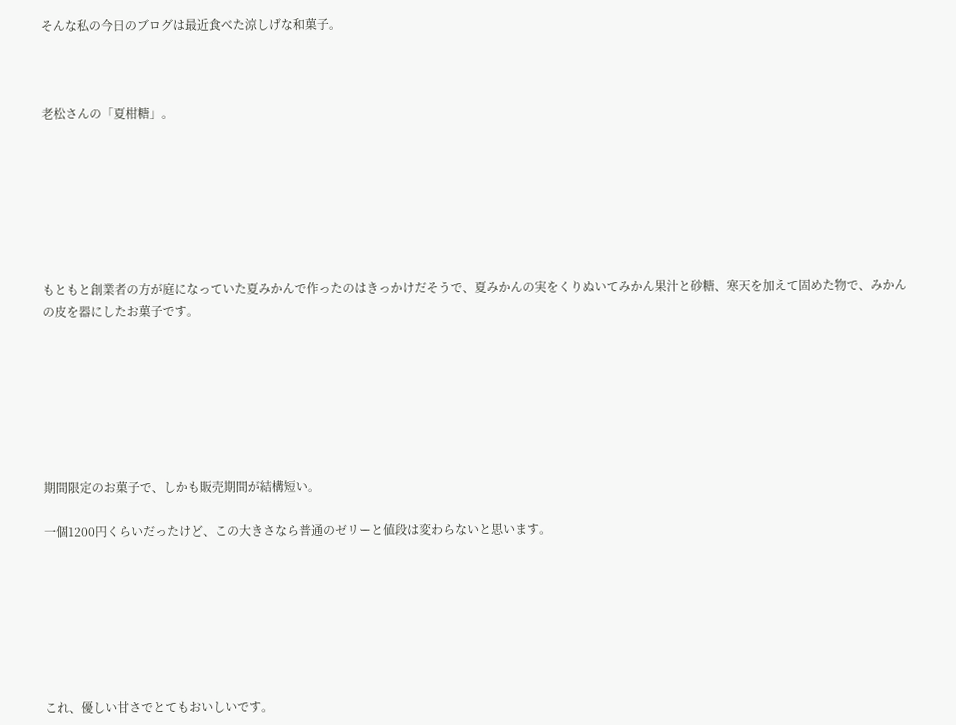そんな私の今日のブログは最近食べた涼しげな和菓子。



老松さんの「夏柑糖」。







もともと創業者の方が庭になっていた夏みかんで作ったのはきっかけだそうで、夏みかんの実をくりぬいてみかん果汁と砂糖、寒天を加えて固めた物で、みかんの皮を器にしたお菓子です。







期間限定のお菓子で、しかも販売期間が結構短い。

一個1200円くらいだったけど、この大きさなら普通のゼリーと値段は変わらないと思います。







これ、優しい甘さでとてもおいしいです。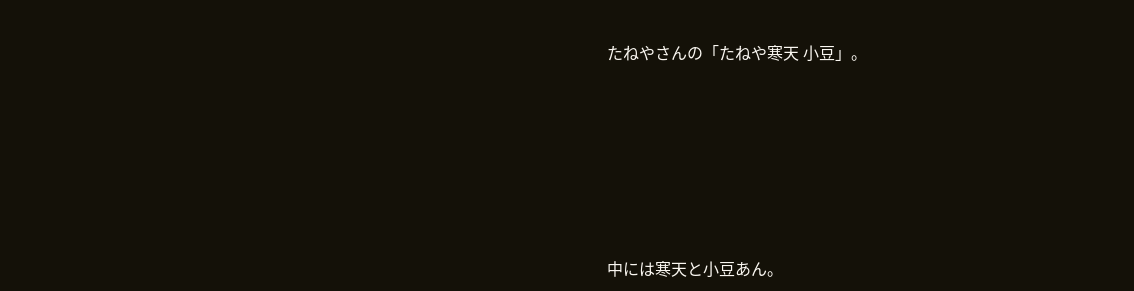たねやさんの「たねや寒天 小豆」。







中には寒天と小豆あん。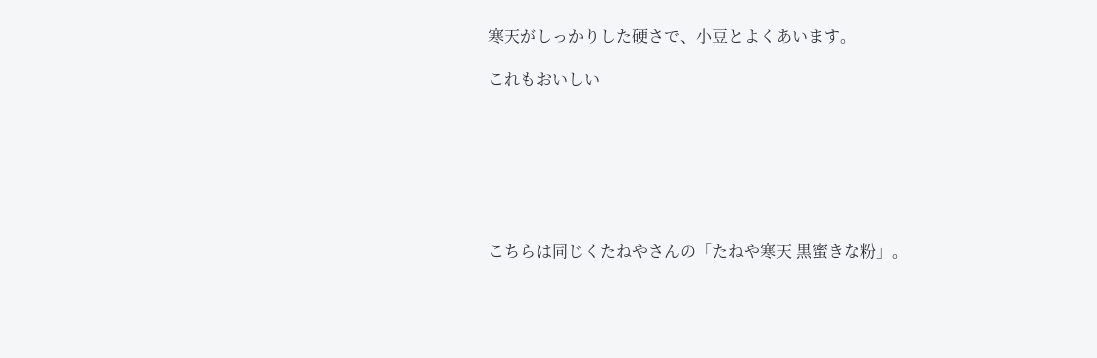寒天がしっかりした硬さで、小豆とよくあいます。

これもおいしい







こちらは同じくたねやさんの「たねや寒天 黒蜜きな粉」。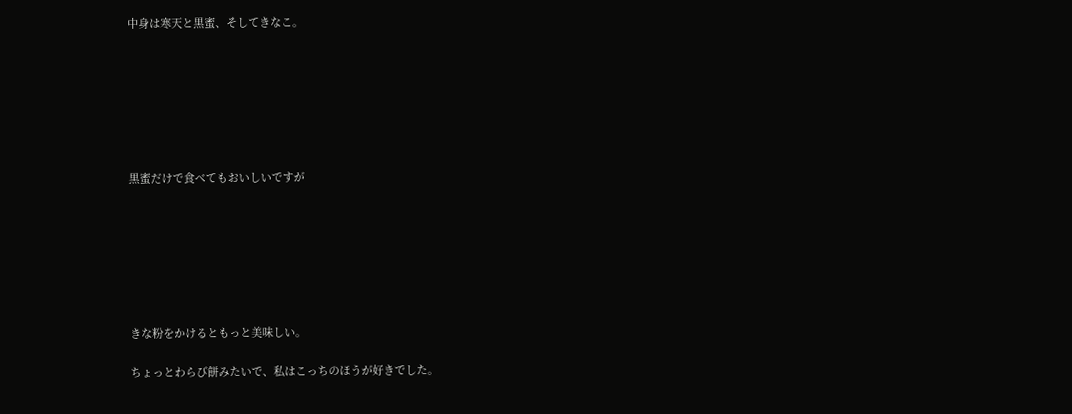中身は寒天と黒蜜、そしてきなこ。







黒蜜だけで食べてもおいしいですが







きな粉をかけるともっと美味しい。

ちょっとわらび餅みたいで、私はこっちのほうが好きでした。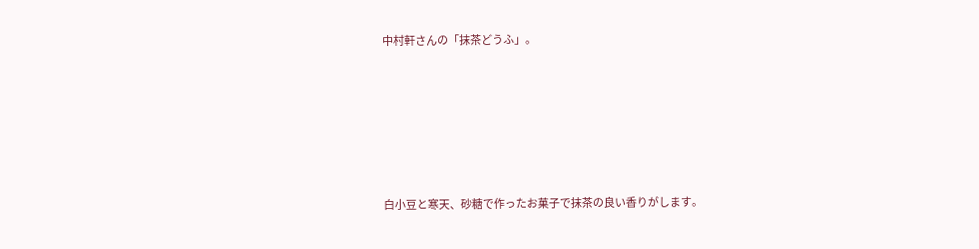中村軒さんの「抹茶どうふ」。







白小豆と寒天、砂糖で作ったお菓子で抹茶の良い香りがします。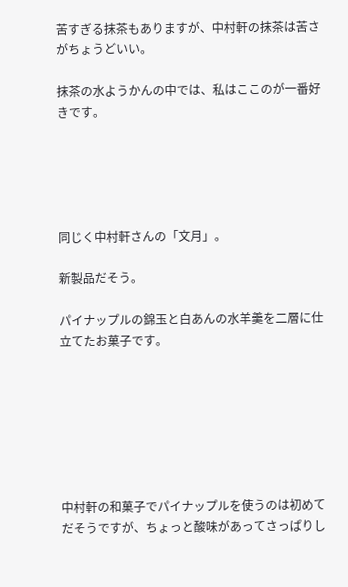苦すぎる抹茶もありますが、中村軒の抹茶は苦さがちょうどいい。

抹茶の水ようかんの中では、私はここのが一番好きです。





同じく中村軒さんの「文月」。

新製品だそう。

パイナップルの錦玉と白あんの水羊羹を二層に仕立てたお菓子です。







中村軒の和菓子でパイナップルを使うのは初めてだそうですが、ちょっと酸味があってさっぱりし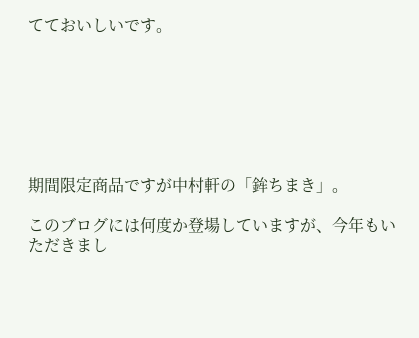てておいしいです。







期間限定商品ですが中村軒の「鉾ちまき」。

このブログには何度か登場していますが、今年もいただきまし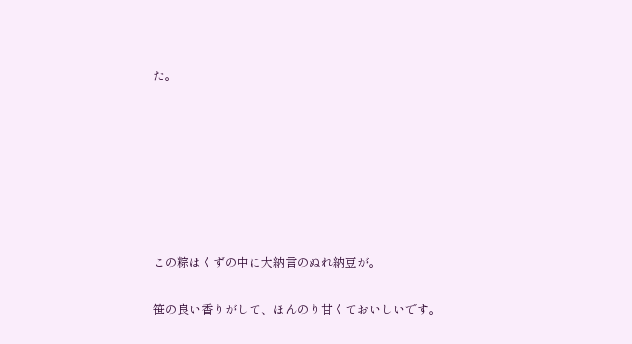た。







この粽はくずの中に大納言のぬれ納豆が。

笹の良い香りがして、ほんのり甘くておいしいです。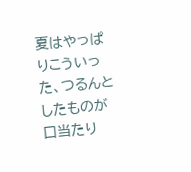夏はやっぱりこういった、つるんとしたものが口当たり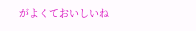がよくておいしいね